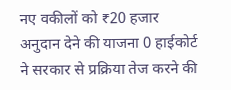नए वकीलों को ₹20 हजार अनुदान देने की याजना 0 हाईकोर्ट ने सरकार से प्रक्रिया तेज करने की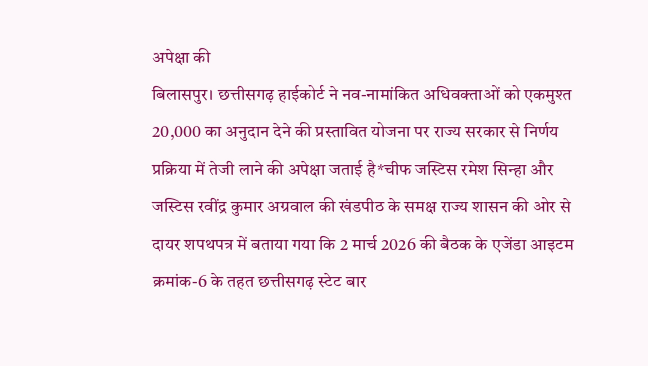अपेक्षा की
बिलासपुर। छत्तीसगढ़ हाईकोर्ट ने नव-नामांकित अधिवक्ताओं को एकमुश्त 20,000 का अनुदान देने की प्रस्तावित योजना पर राज्य सरकार से निर्णय प्रक्रिया में तेजी लाने की अपेक्षा जताई है*चीफ जस्टिस रमेश सिन्हा और जस्टिस रवींद्र कुमार अग्रवाल की खंडपीठ के समक्ष राज्य शासन की ओर से दायर शपथपत्र में बताया गया कि 2 मार्च 2026 की बैठक के एजेंडा आइटम क्रमांक-6 के तहत छत्तीसगढ़ स्टेट बार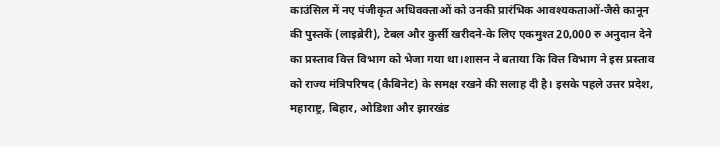काउंसिल में नए पंजीकृत अधिवक्ताओं को उनकी प्रारंभिक आवश्यकताओं-जैसे कानून की पुस्तकें (लाइब्रेरी), टेबल और कुर्सी खरीदने-के लिए एकमुश्त 20,000 रु अनुदान देने का प्रस्ताव वित्त विभाग को भेजा गया था।शासन ने बताया कि वित्त विभाग ने इस प्रस्ताव को राज्य मंत्रिपरिषद (कैबिनेट) के समक्ष रखने की सलाह दी है। इसके पहले उत्तर प्रदेश, महाराष्ट्र, बिहार, ओडिशा और झारखंड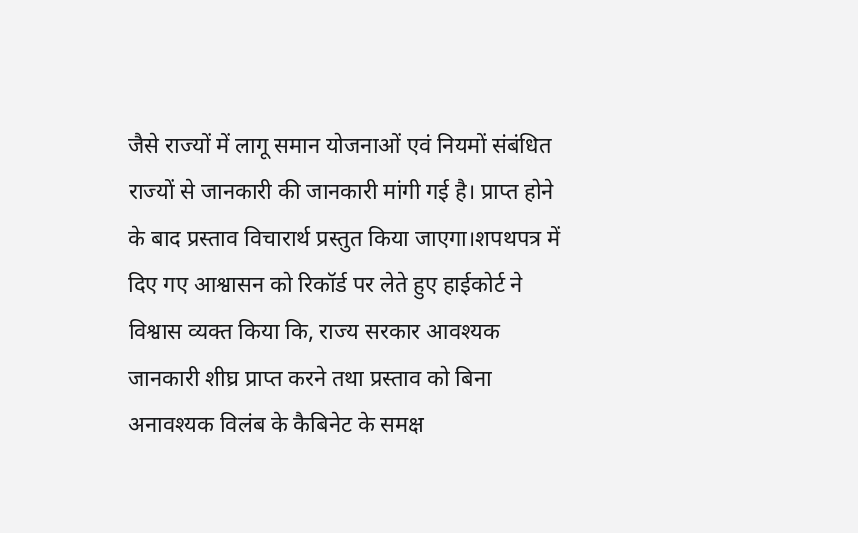जैसे राज्यों में लागू समान योजनाओं एवं नियमों संबंधित राज्यों से जानकारी की जानकारी मांगी गई है। प्राप्त होने के बाद प्रस्ताव विचारार्थ प्रस्तुत किया जाएगा।शपथपत्र में दिए गए आश्वासन को रिकॉर्ड पर लेते हुए हाईकोर्ट ने विश्वास व्यक्त किया कि, राज्य सरकार आवश्यक जानकारी शीघ्र प्राप्त करने तथा प्रस्ताव को बिना अनावश्यक विलंब के कैबिनेट के समक्ष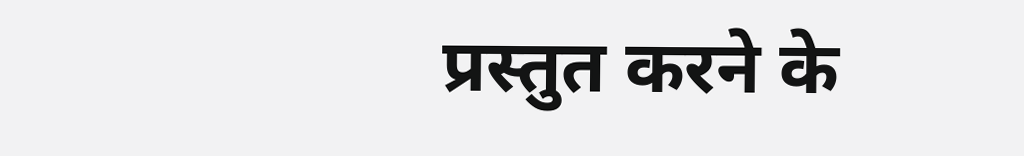प्रस्तुत करने के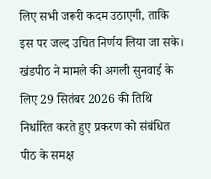लिए सभी जरूरी कदम उठाएगी, ताकि इस पर जल्द उचित निर्णय लिया जा सके। खंडपीठ ने मामले की अगली सुनवाई के लिए 29 सितंबर 2026 की तिथि निर्धारित करते हुए प्रकरण को संबंधित पीठ के समक्ष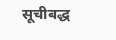सूचीबद्ध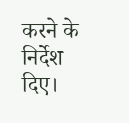करने के निर्देश दिए।